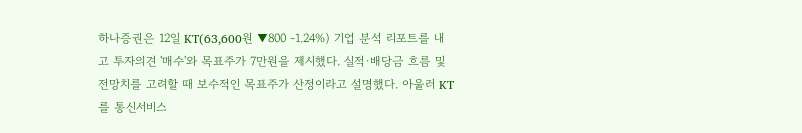하나증권은 12일 KT(63,600원 ▼800 -1.24%) 기업 분석 리포트를 내고 투자의견 '매수'와 목표주가 7만원을 제시했다. 실적·배당금 흐름 및 전망치를 고려할 때 보수적인 목표주가 산정이라고 설명했다. 아울러 KT를 통신서비스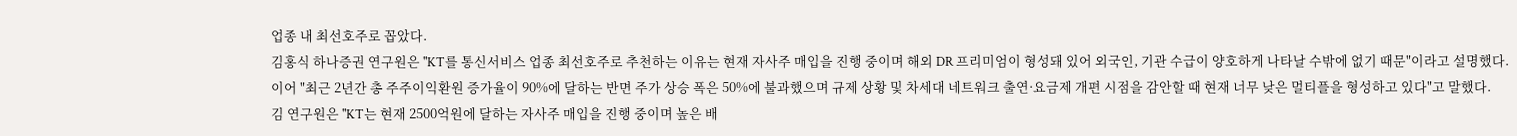업종 내 최선호주로 꼽았다.
김홍식 하나증권 연구원은 "KT를 통신서비스 업종 최선호주로 추천하는 이유는 현재 자사주 매입을 진행 중이며 해외 DR 프리미엄이 형성돼 있어 외국인, 기관 수급이 양호하게 나타날 수밖에 없기 때문"이라고 설명했다.
이어 "최근 2년간 총 주주이익환원 증가율이 90%에 달하는 반면 주가 상승 폭은 50%에 불과했으며 규제 상황 및 차세대 네트워크 출연·요금제 개편 시점을 감안할 때 현재 너무 낮은 멀티플을 형성하고 있다"고 말했다.
김 연구원은 "KT는 현재 2500억원에 달하는 자사주 매입을 진행 중이며 높은 배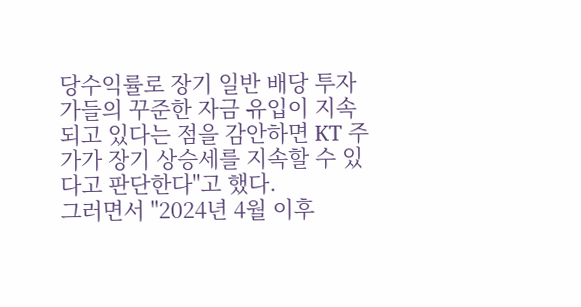당수익률로 장기 일반 배당 투자가들의 꾸준한 자금 유입이 지속되고 있다는 점을 감안하면 KT 주가가 장기 상승세를 지속할 수 있다고 판단한다"고 했다.
그러면서 "2024년 4월 이후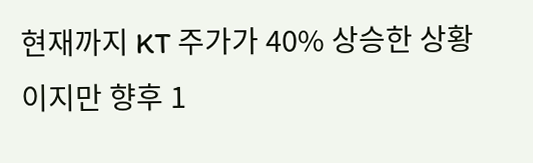현재까지 KT 주가가 40% 상승한 상황이지만 향후 1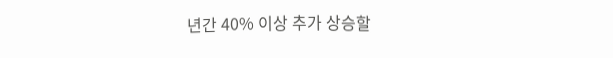년간 40% 이상 추가 상승할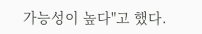가능성이 높다"고 했다.